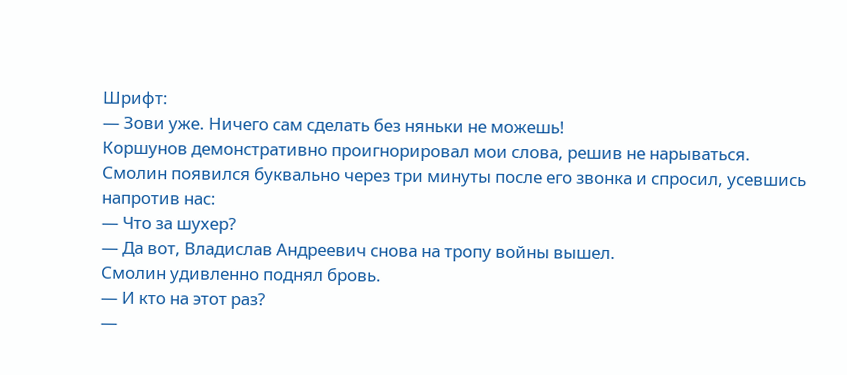Шрифт:
— Зови уже. Ничего сам сделать без няньки не можешь!
Коршунов демонстративно проигнорировал мои слова, решив не нарываться.
Смолин появился буквально через три минуты после его звонка и спросил, усевшись напротив нас:
— Что за шухер?
— Да вот, Владислав Андреевич снова на тропу войны вышел.
Смолин удивленно поднял бровь.
— И кто на этот раз?
—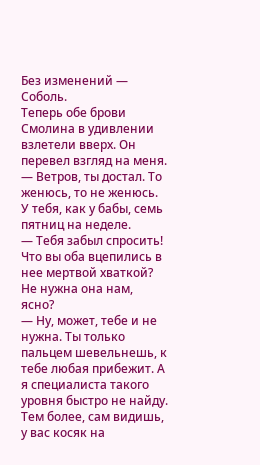Без изменений — Соболь.
Теперь обе брови Смолина в удивлении взлетели вверх. Он перевел взгляд на меня.
— Ветров, ты достал. То женюсь, то не женюсь. У тебя, как у бабы, семь пятниц на неделе.
— Тебя забыл спросить! Что вы оба вцепились в нее мертвой хваткой? Не нужна она нам, ясно?
— Ну, может, тебе и не нужна. Ты только пальцем шевельнешь, к тебе любая прибежит. А я специалиста такого уровня быстро не найду. Тем более, сам видишь, у вас косяк на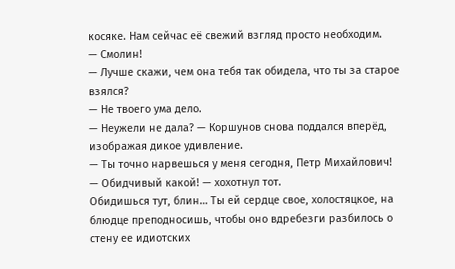косяке. Нам сейчас её свежий взгляд просто необходим.
— Смолин!
— Лучше скажи, чем она тебя так обидела, что ты за старое взялся?
— Не твоего ума дело.
— Неужели не дала? — Коршунов снова поддался вперёд, изображая дикое удивление.
— Ты точно нарвешься у меня сегодня, Петр Михайлович!
— Обидчивый какой! — хохотнул тот.
Обидишься тут, блин… Ты ей сердце свое, холостяцкое, на блюдце преподносишь, чтобы оно вдребезги разбилось о стену ее идиотских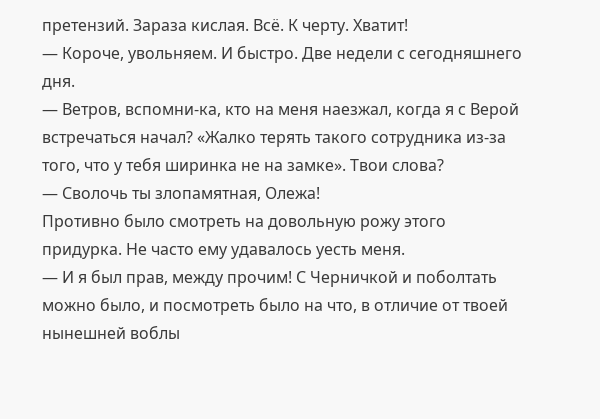претензий. Зараза кислая. Всё. К черту. Хватит!
— Короче, увольняем. И быстро. Две недели с сегодняшнего дня.
— Ветров, вспомни-ка, кто на меня наезжал, когда я с Верой встречаться начал? «Жалко терять такого сотрудника из-за того, что у тебя ширинка не на замке». Твои слова?
— Сволочь ты злопамятная, Олежа!
Противно было смотреть на довольную рожу этого придурка. Не часто ему удавалось уесть меня.
— И я был прав, между прочим! С Черничкой и поболтать можно было, и посмотреть было на что, в отличие от твоей нынешней воблы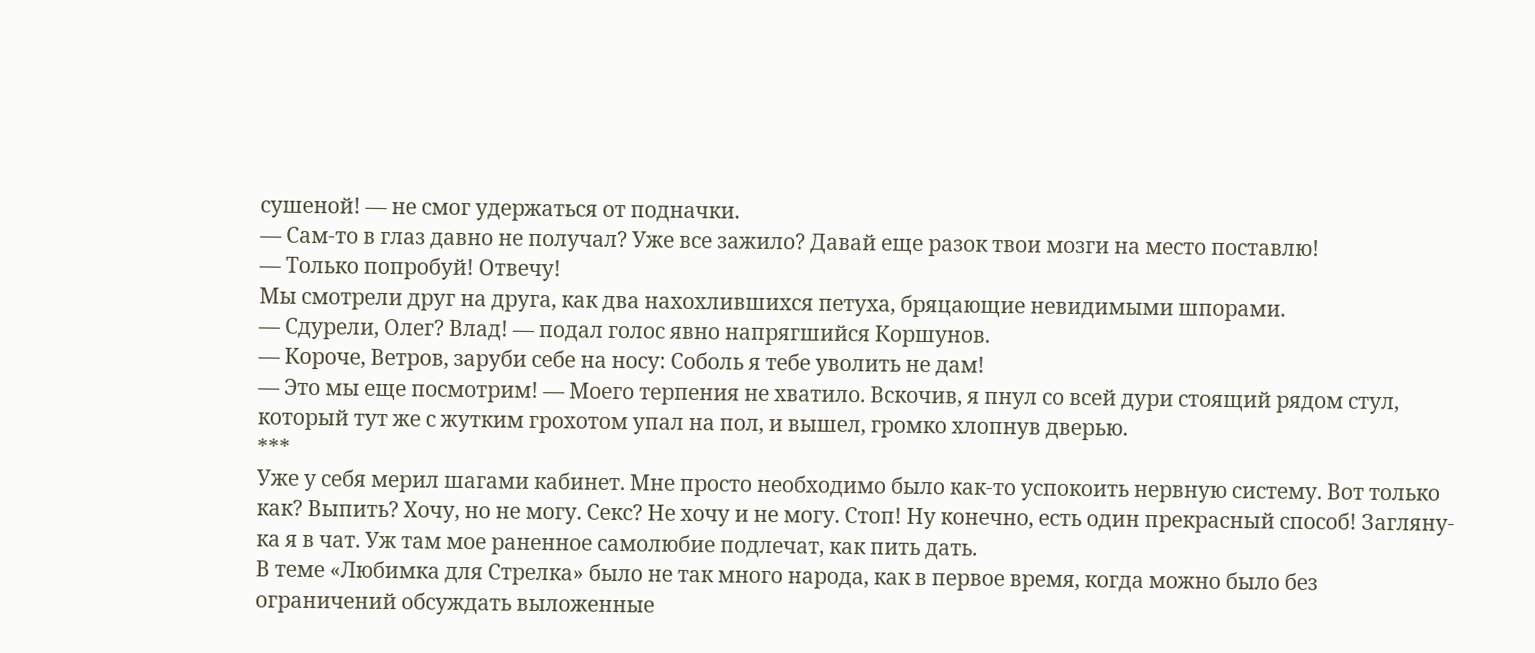сушеной! — не смог удержаться от подначки.
— Сам-то в глаз давно не получал? Уже все зажило? Давай еще разок твои мозги на место поставлю!
— Только попробуй! Отвечу!
Мы смотрели друг на друга, как два нахохлившихся петуха, бряцающие невидимыми шпорами.
— Сдурели, Олег? Влад! — подал голос явно напрягшийся Коршунов.
— Короче, Ветров, заруби себе на носу: Соболь я тебе уволить не дам!
— Это мы еще посмотрим! — Моего терпения не хватило. Вскочив, я пнул со всей дури стоящий рядом стул, который тут же с жутким грохотом упал на пол, и вышел, громко хлопнув дверью.
***
Уже у себя мерил шагами кабинет. Мне просто необходимо было как-то успокоить нервную систему. Вот только как? Выпить? Хочу, но не могу. Секс? Не хочу и не могу. Стоп! Ну конечно, есть один прекрасный способ! Загляну-ка я в чат. Уж там мое раненное самолюбие подлечат, как пить дать.
В теме «Любимка для Стрелка» было не так много народа, как в первое время, когда можно было без ограничений обсуждать выложенные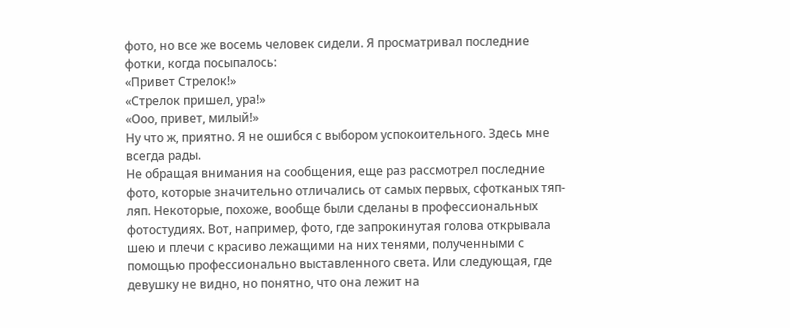фото, но все же восемь человек сидели. Я просматривал последние фотки, когда посыпалось:
«Привет Стрелок!»
«Стрелок пришел, ура!»
«Ооо, привет, милый!»
Ну что ж, приятно. Я не ошибся с выбором успокоительного. Здесь мне всегда рады.
Не обращая внимания на сообщения, еще раз рассмотрел последние фото, которые значительно отличались от самых первых, сфотканых тяп-ляп. Некоторые, похоже, вообще были сделаны в профессиональных фотостудиях. Вот, например, фото, где запрокинутая голова открывала шею и плечи с красиво лежащими на них тенями, полученными с помощью профессионально выставленного света. Или следующая, где девушку не видно, но понятно, что она лежит на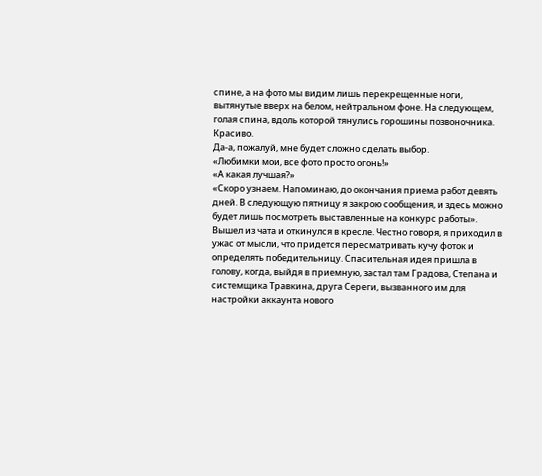спине, а на фото мы видим лишь перекрещенные ноги, вытянутые вверх на белом, нейтральном фоне. На следующем, голая спина, вдоль которой тянулись горошины позвоночника. Красиво.
Да-а, пожалуй, мне будет сложно сделать выбор.
«Любимки мои, все фото просто огонь!»
«А какая лучшая?»
«Скоро узнаем. Напоминаю, до окончания приема работ девять дней. В следующую пятницу я закрою сообщения, и здесь можно будет лишь посмотреть выставленные на конкурс работы».
Вышел из чата и откинулся в кресле. Честно говоря, я приходил в ужас от мысли, что придется пересматривать кучу фоток и определять победительницу. Спасительная идея пришла в голову, когда, выйдя в приемную, застал там Градова, Степана и системщика Травкина, друга Сереги, вызванного им для настройки аккаунта нового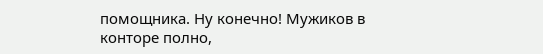помощника. Ну конечно! Мужиков в конторе полно,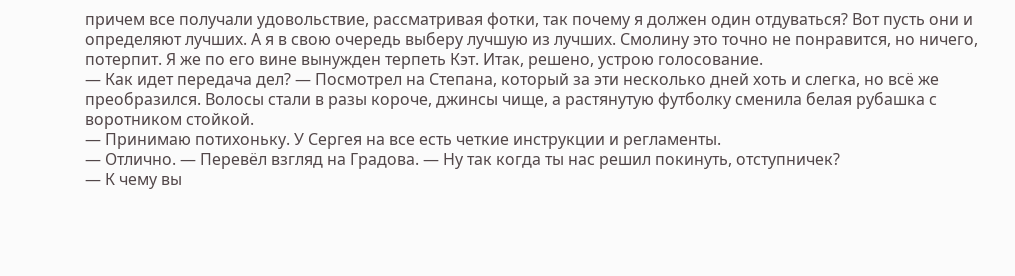причем все получали удовольствие, рассматривая фотки, так почему я должен один отдуваться? Вот пусть они и определяют лучших. А я в свою очередь выберу лучшую из лучших. Смолину это точно не понравится, но ничего, потерпит. Я же по его вине вынужден терпеть Кэт. Итак, решено, устрою голосование.
— Как идет передача дел? — Посмотрел на Степана, который за эти несколько дней хоть и слегка, но всё же преобразился. Волосы стали в разы короче, джинсы чище, а растянутую футболку сменила белая рубашка с воротником стойкой.
— Принимаю потихоньку. У Сергея на все есть четкие инструкции и регламенты.
— Отлично. — Перевёл взгляд на Градова. — Ну так когда ты нас решил покинуть, отступничек?
— К чему вы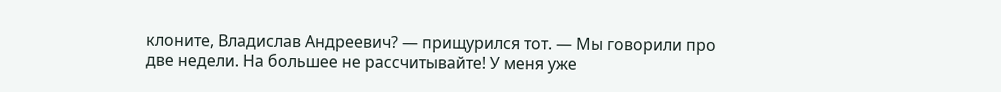клоните, Владислав Андреевич? — прищурился тот. — Мы говорили про две недели. На большее не рассчитывайте! У меня уже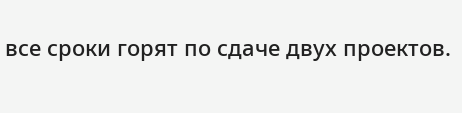все сроки горят по сдаче двух проектов.